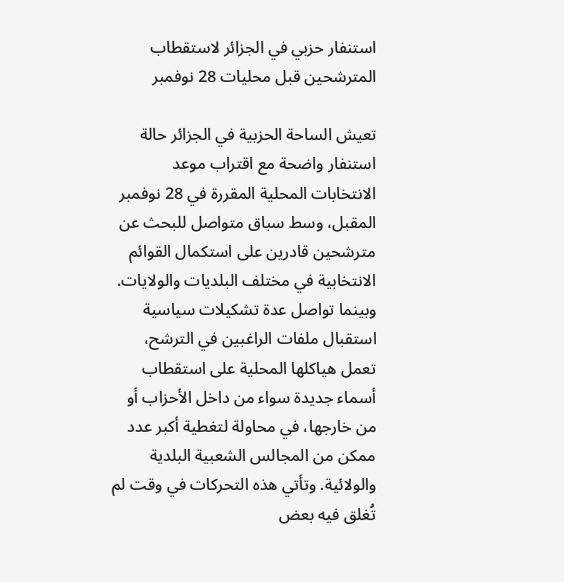استنفار حزبي في الجزائر لاستقطاب المترشحين قبل محليات 28 نوفمبر

تعيش الساحة الحزبية في الجزائر حالة استنفار واضحة مع اقتراب موعد الانتخابات المحلية المقررة في 28 نوفمبر المقبل، وسط سباق متواصل للبحث عن مترشحين قادرين على استكمال القوائم الانتخابية في مختلف البلديات والولايات.
وبينما تواصل عدة تشكيلات سياسية استقبال ملفات الراغبين في الترشح، تعمل هياكلها المحلية على استقطاب أسماء جديدة سواء من داخل الأحزاب أو من خارجها، في محاولة لتغطية أكبر عدد ممكن من المجالس الشعبية البلدية والولائية. وتأتي هذه التحركات في وقت لم تُغلق فيه بعض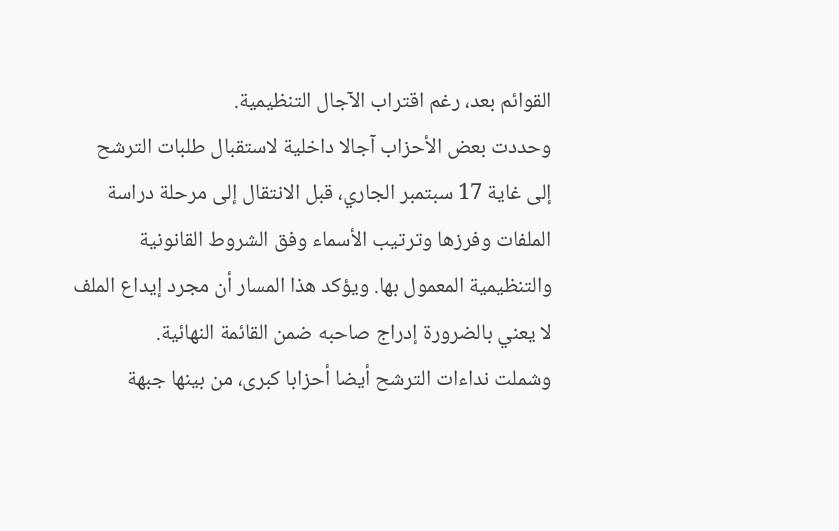القوائم بعد، رغم اقتراب الآجال التنظيمية.
وحددت بعض الأحزاب آجالا داخلية لاستقبال طلبات الترشح إلى غاية 17 سبتمبر الجاري، قبل الانتقال إلى مرحلة دراسة الملفات وفرزها وترتيب الأسماء وفق الشروط القانونية والتنظيمية المعمول بها. ويؤكد هذا المسار أن مجرد إيداع الملف لا يعني بالضرورة إدراج صاحبه ضمن القائمة النهائية.
وشملت نداءات الترشح أيضا أحزابا كبرى، من بينها جبهة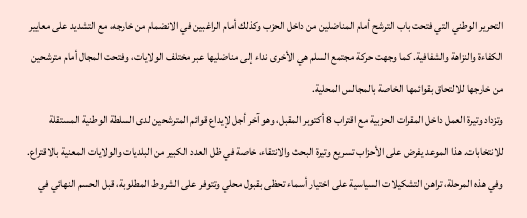التحرير الوطني التي فتحت باب الترشح أمام المناضلين من داخل الحزب وكذلك أمام الراغبين في الانضمام من خارجه، مع التشديد على معايير الكفاءة والنزاهة والشفافية. كما وجهت حركة مجتمع السلم هي الأخرى نداء إلى مناضليها عبر مختلف الولايات، وفتحت المجال أمام مترشحين من خارجها للالتحاق بقوائمها الخاصة بالمجالس المحلية.
وتزداد وتيرة العمل داخل المقرات الحزبية مع اقتراب 8 أكتوبر المقبل، وهو آخر أجل لإيداع قوائم المترشحين لدى السلطة الوطنية المستقلة للانتخابات. هذا الموعد يفرض على الأحزاب تسريع وتيرة البحث والانتقاء، خاصة في ظل العدد الكبير من البلديات والولايات المعنية بالاقتراع.
وفي هذه المرحلة، تراهن التشكيلات السياسية على اختيار أسماء تحظى بقبول محلي وتتوفر على الشروط المطلوبة، قبل الحسم النهائي في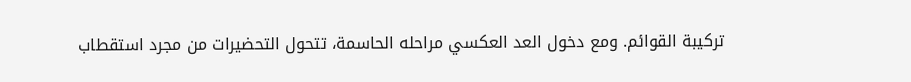تركيبة القوائم. ومع دخول العد العكسي مراحله الحاسمة، تتحول التحضيرات من مجرد استقطاب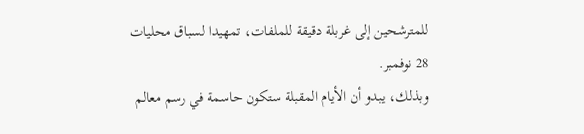للمترشحين إلى غربلة دقيقة للملفات، تمهيدا لسباق محليات 28 نوفمبر.
وبذلك، يبدو أن الأيام المقبلة ستكون حاسمة في رسم معالم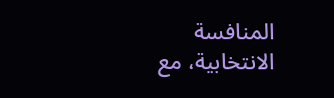المنافسة الانتخابية، مع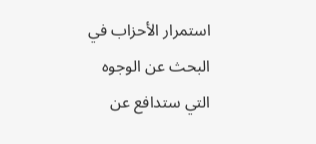استمرار الأحزاب في البحث عن الوجوه التي ستدافع عن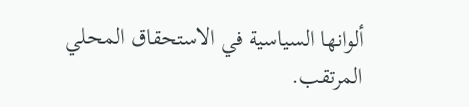ألوانها السياسية في الاستحقاق المحلي المرتقب.